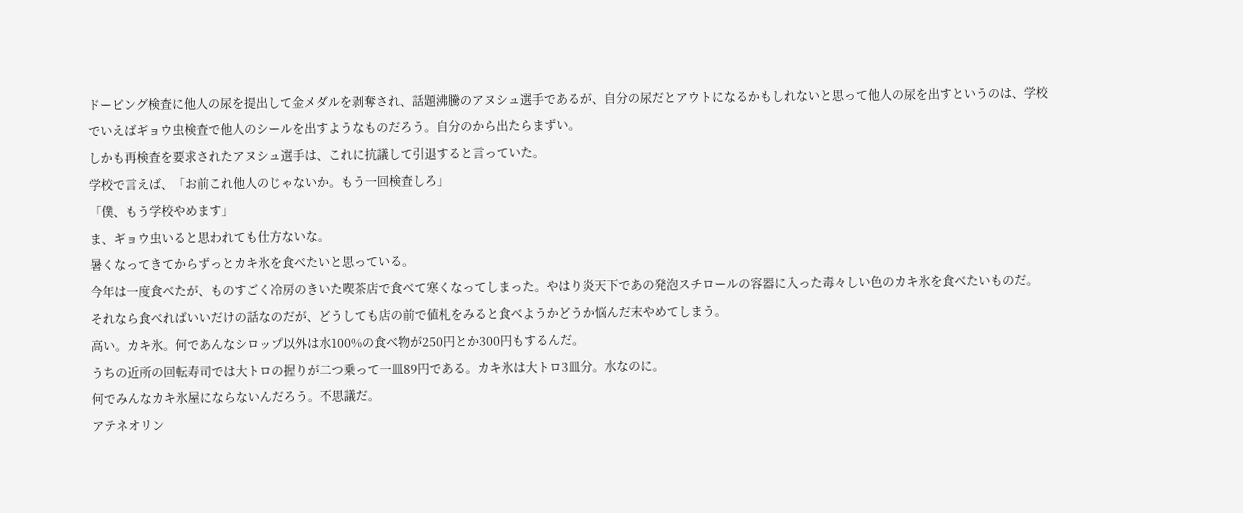ドーピング検査に他人の尿を提出して金メダルを剥奪され、話題沸騰のアヌシュ選手であるが、自分の尿だとアウトになるかもしれないと思って他人の尿を出すというのは、学校でいえばギョウ虫検査で他人のシールを出すようなものだろう。自分のから出たらまずい。
しかも再検査を要求されたアヌシュ選手は、これに抗議して引退すると言っていた。
学校で言えば、「お前これ他人のじゃないか。もう一回検査しろ」
「僕、もう学校やめます」
ま、ギョウ虫いると思われても仕方ないな。
暑くなってきてからずっとカキ氷を食べたいと思っている。
今年は一度食べたが、ものすごく冷房のきいた喫茶店で食べて寒くなってしまった。やはり炎天下であの発泡スチロールの容器に入った毒々しい色のカキ氷を食べたいものだ。
それなら食べればいいだけの話なのだが、どうしても店の前で値札をみると食べようかどうか悩んだ末やめてしまう。
高い。カキ氷。何であんなシロップ以外は水100%の食べ物が250円とか300円もするんだ。
うちの近所の回転寿司では大トロの握りが二つ乗って一皿89円である。カキ氷は大トロ3皿分。水なのに。
何でみんなカキ氷屋にならないんだろう。不思議だ。
アテネオリン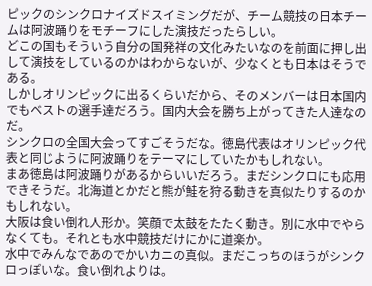ピックのシンクロナイズドスイミングだが、チーム競技の日本チームは阿波踊りをモチーフにした演技だったらしい。
どこの国もそういう自分の国発祥の文化みたいなのを前面に押し出して演技をしているのかはわからないが、少なくとも日本はそうである。
しかしオリンピックに出るくらいだから、そのメンバーは日本国内でもベストの選手達だろう。国内大会を勝ち上がってきた人達なのだ。
シンクロの全国大会ってすごそうだな。徳島代表はオリンピック代表と同じように阿波踊りをテーマにしていたかもしれない。
まあ徳島は阿波踊りがあるからいいだろう。まだシンクロにも応用できそうだ。北海道とかだと熊が鮭を狩る動きを真似たりするのかもしれない。
大阪は食い倒れ人形か。笑顔で太鼓をたたく動き。別に水中でやらなくても。それとも水中競技だけにかに道楽か。
水中でみんなであのでかいカニの真似。まだこっちのほうがシンクロっぽいな。食い倒れよりは。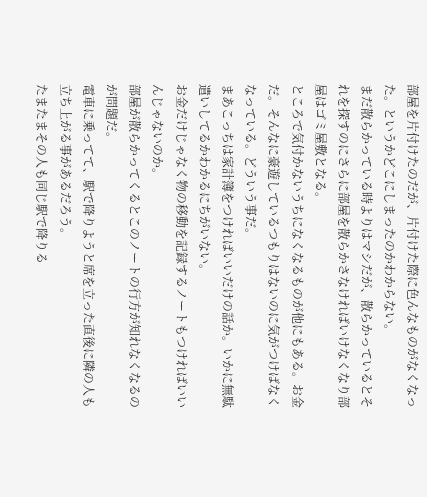部屋を片付けたのだが、片付けた際に色んなものがなくなった。というかどこにしまったのかわからない。
まだ散らかっている時よりはマシだが、散らかっているとそれを探すのにさらに部屋を散らかさなければいけなくなり部屋はゴミ屋敷となる。
ところで気付かないうちになくなるものが他にもある。お金だ。そんなに豪遊しているつもりはないのに気がつけばなくなっている。どういう事だ。
まあこっちは家計簿をつければいいだけの話か。いかに無駄遣いしてるかわかるにちがいない。
お金だけじゃなく物の移動を記録するノートもつければいいんじゃないのか。
部屋が散らかってくるとこのノートの行方が知れなくなるのが問題だ。
電車に乗ってて、駅で降りようと席を立った直後に隣の人も立ち上がる事があるだろう。
たまたまその人も同じ駅で降りる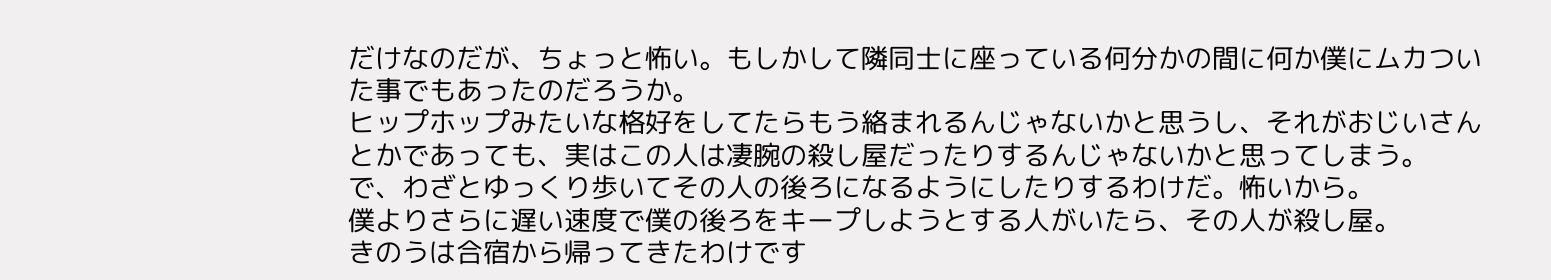だけなのだが、ちょっと怖い。もしかして隣同士に座っている何分かの間に何か僕にムカついた事でもあったのだろうか。
ヒップホップみたいな格好をしてたらもう絡まれるんじゃないかと思うし、それがおじいさんとかであっても、実はこの人は凄腕の殺し屋だったりするんじゃないかと思ってしまう。
で、わざとゆっくり歩いてその人の後ろになるようにしたりするわけだ。怖いから。
僕よりさらに遅い速度で僕の後ろをキープしようとする人がいたら、その人が殺し屋。
きのうは合宿から帰ってきたわけです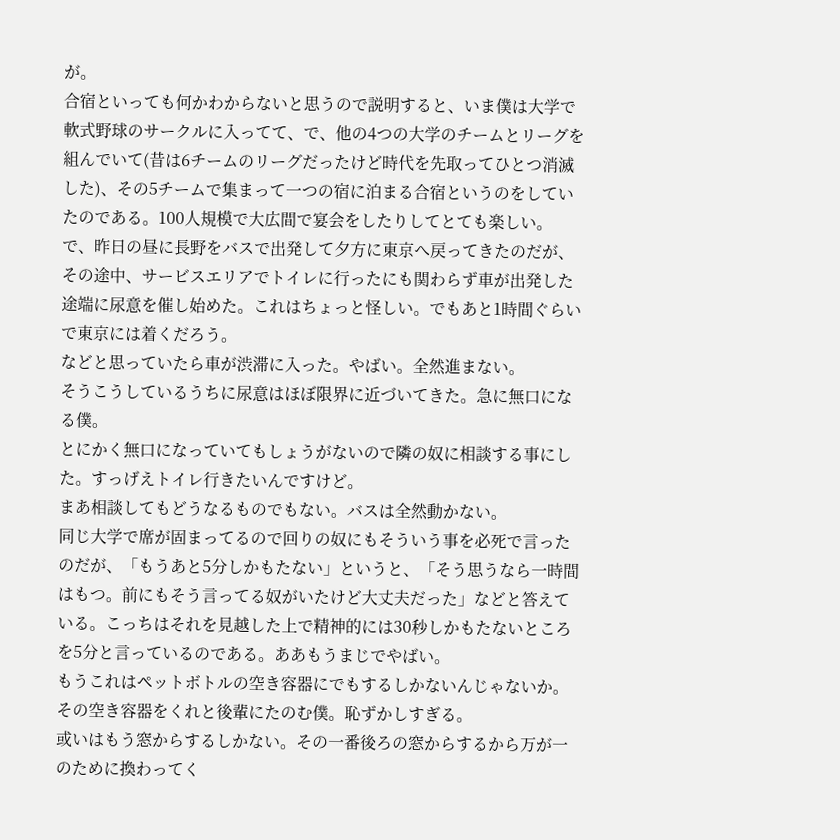が。
合宿といっても何かわからないと思うので説明すると、いま僕は大学で軟式野球のサークルに入ってて、で、他の4つの大学のチームとリーグを組んでいて(昔は6チームのリーグだったけど時代を先取ってひとつ消滅した)、その5チームで集まって一つの宿に泊まる合宿というのをしていたのである。100人規模で大広間で宴会をしたりしてとても楽しい。
で、昨日の昼に長野をバスで出発して夕方に東京へ戻ってきたのだが、その途中、サービスエリアでトイレに行ったにも関わらず車が出発した途端に尿意を催し始めた。これはちょっと怪しい。でもあと1時間ぐらいで東京には着くだろう。
などと思っていたら車が渋滞に入った。やばい。全然進まない。
そうこうしているうちに尿意はほぼ限界に近づいてきた。急に無口になる僕。
とにかく無口になっていてもしょうがないので隣の奴に相談する事にした。すっげえトイレ行きたいんですけど。
まあ相談してもどうなるものでもない。バスは全然動かない。
同じ大学で席が固まってるので回りの奴にもそういう事を必死で言ったのだが、「もうあと5分しかもたない」というと、「そう思うなら一時間はもつ。前にもそう言ってる奴がいたけど大丈夫だった」などと答えている。こっちはそれを見越した上で精神的には30秒しかもたないところを5分と言っているのである。ああもうまじでやばい。
もうこれはペットボトルの空き容器にでもするしかないんじゃないか。その空き容器をくれと後輩にたのむ僕。恥ずかしすぎる。
或いはもう窓からするしかない。その一番後ろの窓からするから万が一のために換わってく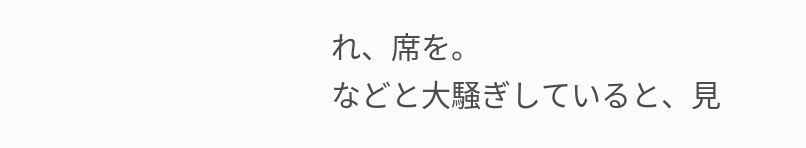れ、席を。
などと大騒ぎしていると、見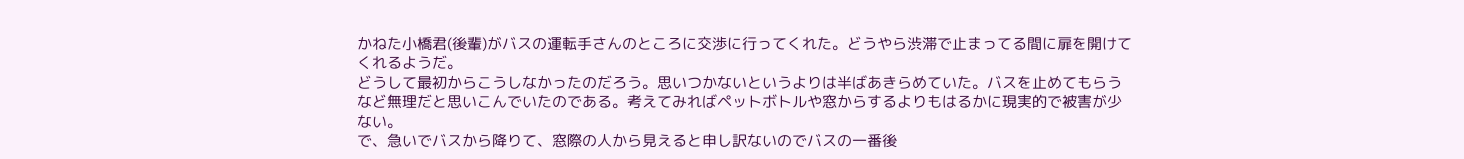かねた小橋君(後輩)がバスの運転手さんのところに交渉に行ってくれた。どうやら渋滞で止まってる間に扉を開けてくれるようだ。
どうして最初からこうしなかったのだろう。思いつかないというよりは半ばあきらめていた。バスを止めてもらうなど無理だと思いこんでいたのである。考えてみればペットボトルや窓からするよりもはるかに現実的で被害が少ない。
で、急いでバスから降りて、窓際の人から見えると申し訳ないのでバスの一番後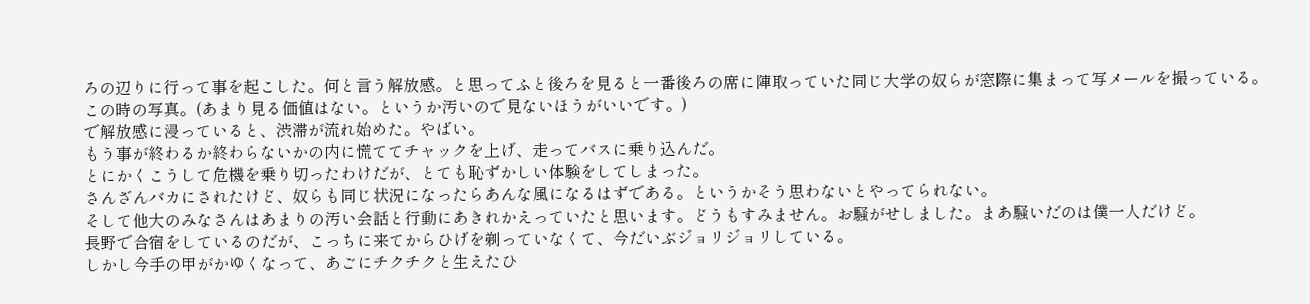ろの辺りに行って事を起こした。何と言う解放感。と思ってふと後ろを見ると一番後ろの席に陣取っていた同じ大学の奴らが窓際に集まって写メールを撮っている。
この時の写真。(あまり見る価値はない。というか汚いので見ないほうがいいです。)
で解放感に浸っていると、渋滞が流れ始めた。やばい。
もう事が終わるか終わらないかの内に慌ててチャックを上げ、走ってバスに乗り込んだ。
とにかくこうして危機を乗り切ったわけだが、とても恥ずかしい体験をしてしまった。
さんざんバカにされたけど、奴らも同じ状況になったらあんな風になるはずである。というかそう思わないとやってられない。
そして他大のみなさんはあまりの汚い会話と行動にあきれかえっていたと思います。どうもすみません。お騒がせしました。まあ騒いだのは僕一人だけど。
長野で合宿をしているのだが、こっちに来てからひげを剃っていなくて、今だいぶジョリジョリしている。
しかし今手の甲がかゆくなって、あごにチクチクと生えたひ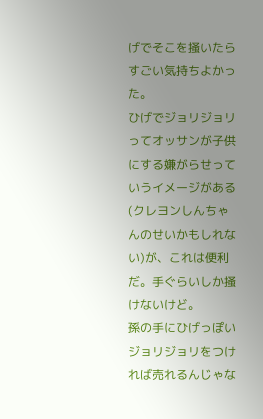げでそこを掻いたらすごい気持ちよかった。
ひげでジョリジョリってオッサンが子供にする嫌がらせっていうイメージがある(クレヨンしんちゃんのせいかもしれない)が、これは便利だ。手ぐらいしか掻けないけど。
孫の手にひげっぽいジョリジョリをつければ売れるんじゃな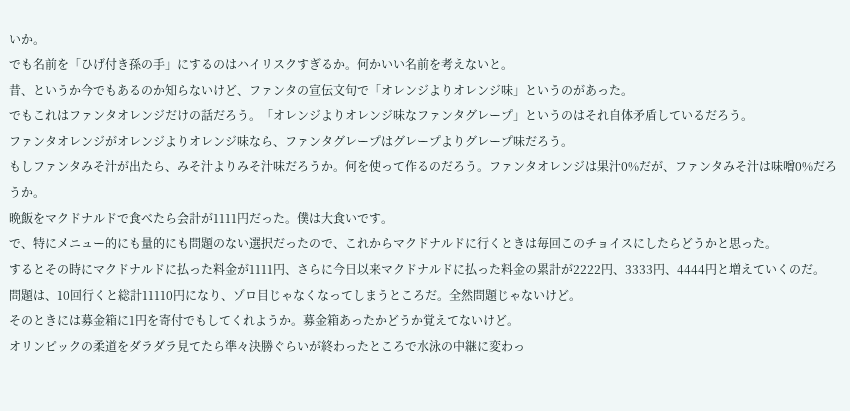いか。
でも名前を「ひげ付き孫の手」にするのはハイリスクすぎるか。何かいい名前を考えないと。
昔、というか今でもあるのか知らないけど、ファンタの宣伝文句で「オレンジよりオレンジ味」というのがあった。
でもこれはファンタオレンジだけの話だろう。「オレンジよりオレンジ味なファンタグレープ」というのはそれ自体矛盾しているだろう。
ファンタオレンジがオレンジよりオレンジ味なら、ファンタグレープはグレープよりグレープ味だろう。
もしファンタみそ汁が出たら、みそ汁よりみそ汁味だろうか。何を使って作るのだろう。ファンタオレンジは果汁0%だが、ファンタみそ汁は味噌0%だろうか。
晩飯をマクドナルドで食べたら会計が1111円だった。僕は大食いです。
で、特にメニュー的にも量的にも問題のない選択だったので、これからマクドナルドに行くときは毎回このチョイスにしたらどうかと思った。
するとその時にマクドナルドに払った料金が1111円、さらに今日以来マクドナルドに払った料金の累計が2222円、3333円、4444円と増えていくのだ。
問題は、10回行くと総計11110円になり、ゾロ目じゃなくなってしまうところだ。全然問題じゃないけど。
そのときには募金箱に1円を寄付でもしてくれようか。募金箱あったかどうか覚えてないけど。
オリンピックの柔道をダラダラ見てたら準々決勝ぐらいが終わったところで水泳の中継に変わっ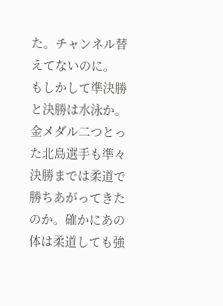た。チャンネル替えてないのに。
もしかして準決勝と決勝は水泳か。金メダル二つとった北島選手も準々決勝までは柔道で勝ちあがってきたのか。確かにあの体は柔道しても強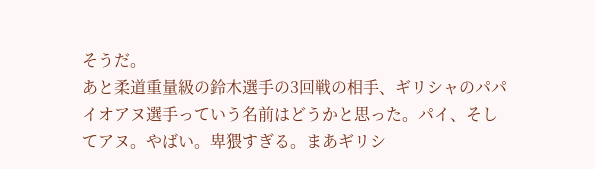そうだ。
あと柔道重量級の鈴木選手の3回戦の相手、ギリシャのパパイオアヌ選手っていう名前はどうかと思った。パイ、そしてアヌ。やばい。卑猥すぎる。まあギリシ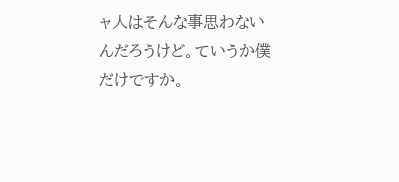ャ人はそんな事思わないんだろうけど。ていうか僕だけですか。